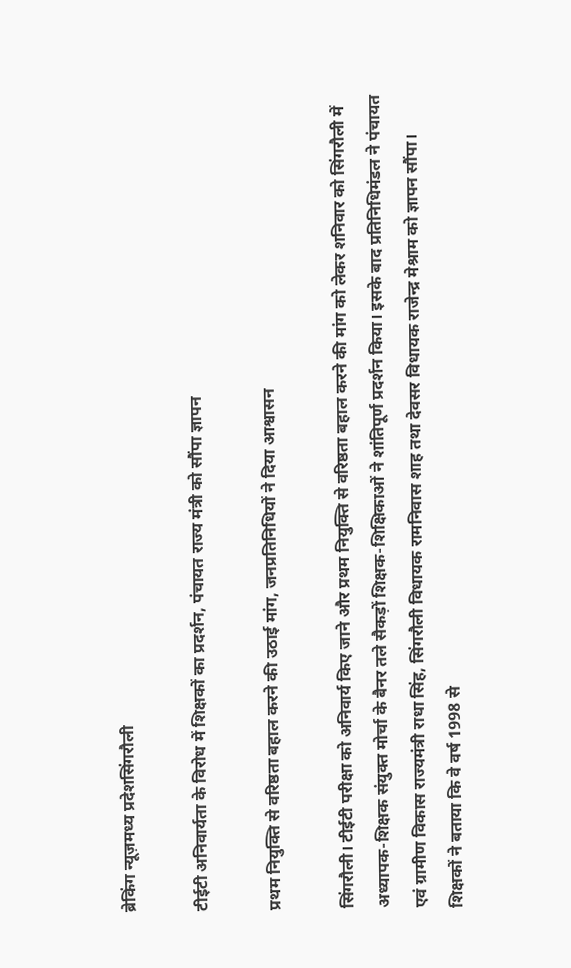ब्रेकिंग न्यूज़मध्य प्रदेशसिंगरौली

टीईटी अनिवार्यता के विरोध में शिक्षकों का प्रदर्शन, पंचायत राज्य मंत्री को सौंपा ज्ञापन

प्रथम नियुक्ति से वरिष्ठता बहाल करने की उठाई मांग, जनप्रतिनिधियों ने दिया आश्वासन

सिंगरौली। टीईटी परीक्षा को अनिवार्य किए जाने और प्रथम नियुक्ति से वरिष्ठता बहाल करने की मांग को लेकर शनिवार को सिंगरौली में अध्यापक-शिक्षक संयुक्त मोर्चा के बैनर तले सैकड़ों शिक्षक-शिक्षिकाओं ने शांतिपूर्ण प्रदर्शन किया। इसके बाद प्रतिनिधिमंडल ने पंचायत एवं ग्रामीण विकास राज्यमंत्री राधा सिंह, सिंगरौली विधायक रामनिवास शाह तथा देवसर विधायक राजेन्द्र मेश्राम को ज्ञापन सौंपा।
शिक्षकों ने बताया कि वे वर्ष 1998 से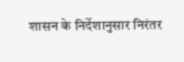शासन के निर्देशानुसार निरंतर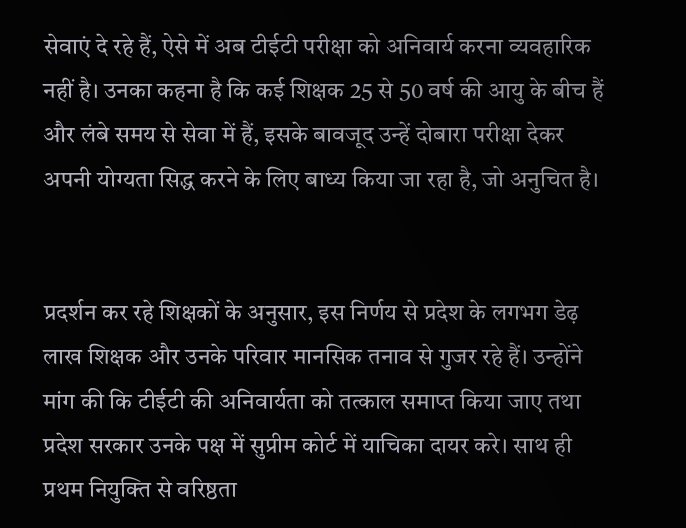सेवाएं दे रहे हैं, ऐसे में अब टीईटी परीक्षा को अनिवार्य करना व्यवहारिक नहीं है। उनका कहना है कि कई शिक्षक 25 से 50 वर्ष की आयु के बीच हैं और लंबे समय से सेवा में हैं, इसके बावजूद उन्हें दोबारा परीक्षा देकर अपनी योग्यता सिद्ध करने के लिए बाध्य किया जा रहा है, जो अनुचित है।


प्रदर्शन कर रहे शिक्षकों के अनुसार, इस निर्णय से प्रदेश के लगभग डेढ़ लाख शिक्षक और उनके परिवार मानसिक तनाव से गुजर रहे हैं। उन्होंने मांग की कि टीईटी की अनिवार्यता को तत्काल समाप्त किया जाए तथा प्रदेश सरकार उनके पक्ष में सुप्रीम कोर्ट में याचिका दायर करे। साथ ही प्रथम नियुक्ति से वरिष्ठता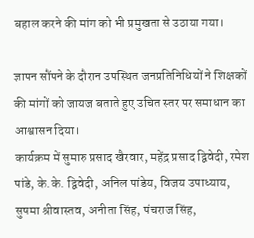बहाल करने की मांग को भी प्रमुखता से उठाया गया।

ज्ञापन सौंपने के दौरान उपस्थित जनप्रतिनिधियों ने शिक्षकों की मांगों को जायज बताते हुए उचित स्तर पर समाधान का आश्वासन दिया।
कार्यक्रम में सुमारु प्रसाद खैरवार, महेंद्र प्रसाद द्विवेदी, रमेश पांडे, के.के. द्विवेदी, अनिल पांडेय, विजय उपाध्याय, सुषमा श्रीवास्तव, अनीता सिंह, पंचराज सिंह,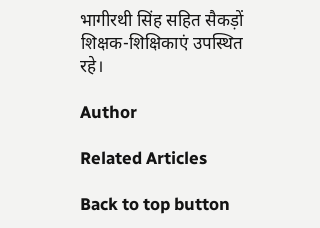भागीरथी सिंह सहित सैकड़ों शिक्षक-शिक्षिकाएं उपस्थित रहे।

Author

Related Articles

Back to top button